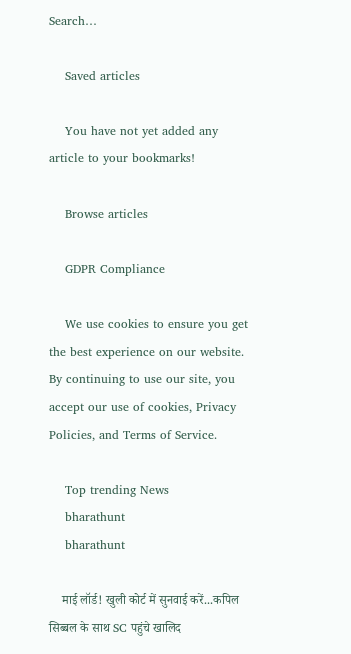Search…

    Saved articles

    You have not yet added any article to your bookmarks!

    Browse articles

    GDPR Compliance

    We use cookies to ensure you get the best experience on our website. By continuing to use our site, you accept our use of cookies, Privacy Policies, and Terms of Service.

    Top trending News
    bharathunt
    bharathunt

    माई लॉर्ड! खुली कोर्ट में सुनवाई करें...कपिल सिब्बल के साथ SC पहुंचे खालिद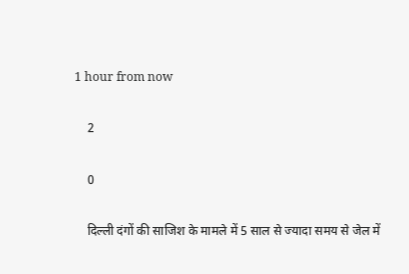1 hour from now

    2

    0

    दिल्ली दंगों की साजिश के मामले में 5 साल से ज्यादा समय से जेल में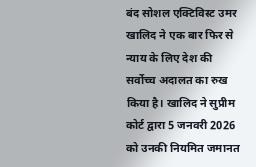बंद सोशल एक्टिविस्ट उमर खालिद ने एक बार फिर से न्याय के लिए देश की सर्वोच्च अदालत का रुख किया है। खालिद ने सुप्रीम कोर्ट द्वारा 5 जनवरी 2026 को उनकी नियमित जमानत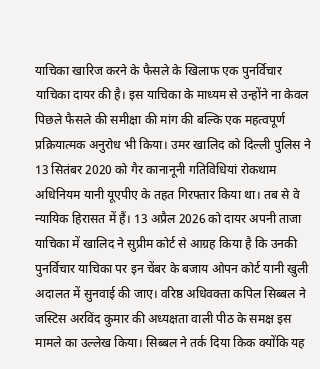याचिका खारिज करने के फैसले के खिलाफ एक पुनर्विचार याचिका दायर की है। इस याचिका के माध्यम से उन्होंने ना केवल पिछले फैसले की समीक्षा की मांग की बल्कि एक महत्वपूर्ण प्रक्रियात्मक अनुरोध भी किया। उमर खालिद को दिल्ली पुलिस ने 13 सितंबर 2020 को गैर कानानूनी गतिविधियां रोकथाम अधिनियम यानी यूएपीए के तहत गिरफ्तार किया था। तब से वे न्यायिक हिरासत में हैं। 13 अप्रैल 2026 को दायर अपनी ताजा याचिका में खालिद ने सुप्रीम कोर्ट से आग्रह किया है कि उनकी पुनर्विचार याचिका पर इन चेंबर के बजाय ओपन कोर्ट यानी खुली अदालत में सुनवाई की जाए। वरिष्ठ अधिवक्ता कपिल सिब्बल ने जस्टिस अरविंद कुमार की अध्यक्षता वाली पीठ के समक्ष इस मामले का उल्लेख किया। सिब्बल ने तर्क दिया किक क्योंकि यह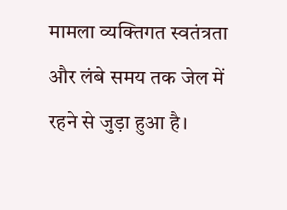मामला व्यक्तिगत स्वतंत्रता और लंबे समय तक जेल में रहने से जुड़ा हुआ है।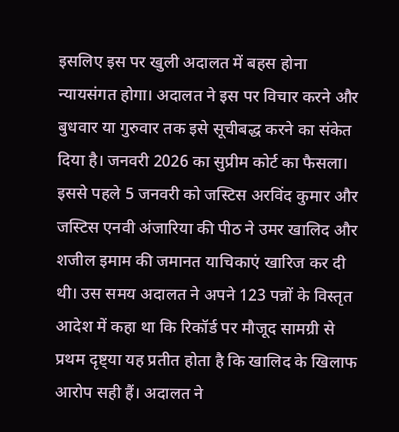इसलिए इस पर खुली अदालत में बहस होना न्यायसंगत होगा। अदालत ने इस पर विचार करने और बुधवार या गुरुवार तक इसे सूचीबद्ध करने का संकेत दिया है। जनवरी 2026 का सुप्रीम कोर्ट का फैसला। इससे पहले 5 जनवरी को जस्टिस अरविंद कुमार और जस्टिस एनवी अंजारिया की पीठ ने उमर खालिद और शजील इमाम की जमानत याचिकाएं खारिज कर दी थी। उस समय अदालत ने अपने 123 पन्नों के विस्तृत आदेश में कहा था कि रिकॉर्ड पर मौजूद सामग्री से प्रथम दृष्ट्या यह प्रतीत होता है कि खालिद के खिलाफ आरोप सही हैं। अदालत ने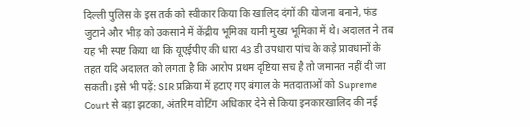दिल्ली पुलिस के इस तर्क को स्वीकार किया कि खालिद दंगों की योजना बनाने, फंड जुटाने और भीड़ को उकसाने में केंद्रीय भूमिका यानी मुख्य भूमिका में थे। अदालत ने तब यह भी स्पष्ट किया था कि यूएईपीए की धारा 43 डी उपधारा पांच के कड़े प्रावधानों के तहत यदि अदालत को लगता है कि आरोप प्रथम दृष्टिया सच है तो जमानत नहीं दी जा सकती। इसे भी पढ़ें: SIR प्रक्रिया में हटाए गए बंगाल के मतदाताओं को Supreme Court से बड़ा झटका, अंतरिम वोटिंग अधिकार देने से किया इनकारखालिद की नई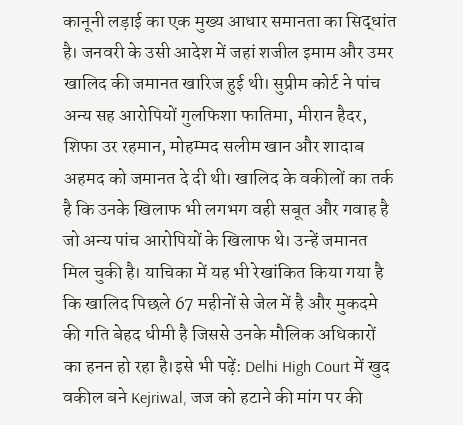कानूनी लड़ाई का एक मुख्य आधार समानता का सिद्धांत है। जनवरी के उसी आदेश में जहां शजील इमाम और उमर खालिद की जमानत खारिज हुई थी। सुप्रीम कोर्ट ने पांच अन्य सह आरोपियों गुलफिशा फातिमा, मीरान हैदर, शिफा उर रहमान, मोहम्मद सलीम खान और शादाब अहमद को जमानत दे दी थी। खालिद के वकीलों का तर्क है कि उनके खिलाफ भी लगभग वही सबूत और गवाह है जो अन्य पांच आरोपियों के खिलाफ थे। उन्हें जमानत मिल चुकी है। याचिका में यह भी रेखांकित किया गया है कि खालिद पिछले 67 महीनों से जेल में है और मुकदमे की गति बेहद धीमी है जिससे उनके मौलिक अधिकारों का हनन हो रहा है।इसे भी पढ़ें: Delhi High Court में खुद वकील बने Kejriwal, जज को हटाने की मांग पर की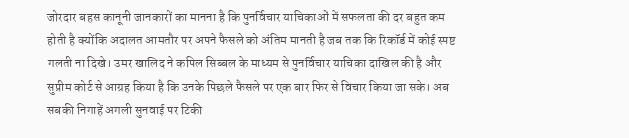जोरदार बहस कानूनी जानकारों का मानना है कि पुनर्विचार याचिकाओं में सफलता की दर बहुत कम होती है क्योंकि अदालत आमतौर पर अपने फैसले को अंतिम मानती है जब तक कि रिकॉर्ड में कोई स्पष्ट गलती ना दिखे। उमर खालिद ने कपिल सिब्बल के माध्यम से पुनर्विचार याचिका दाखिल की है और सुप्रीम कोर्ट से आग्रह किया है कि उनके पिछले फैसले पर एक बार फिर से विचार किया जा सके। अब सबकी निगाहें अगली सुनवाई पर टिकी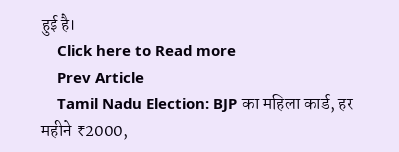हुई है।
    Click here to Read more
    Prev Article
    Tamil Nadu Election: BJP का महिला कार्ड, हर महीने ₹2000,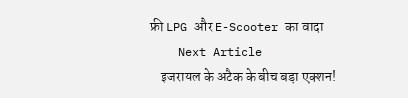फ्री LPG और E-Scooter का वादा
    Next Article
    इजरायल के अटैक के बीच बड़ा एक्शन!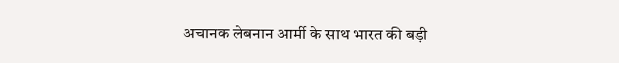अचानक लेबनान आर्मी के साथ भारत की बड़ी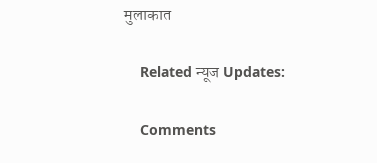मुलाकात

    Related न्यूज Updates:

    Comments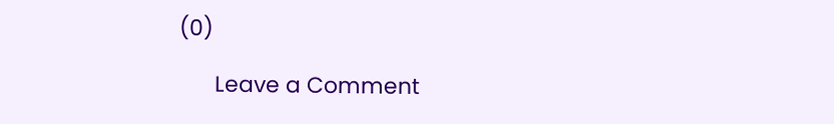(0)

      Leave a Comment